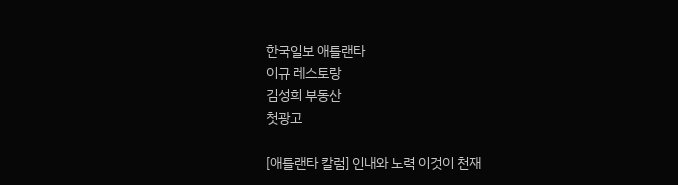한국일보 애틀랜타
이규 레스토랑
김성희 부동산
첫광고

[애틀랜타 칼럼] 인내와 노력 이것이 천재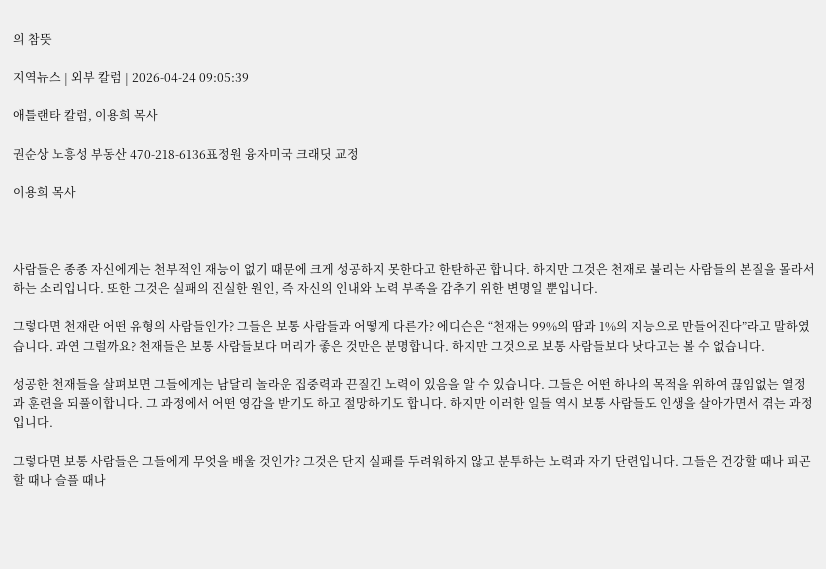의 참뜻

지역뉴스 | 외부 칼럼 | 2026-04-24 09:05:39

애틀랜타 칼럼, 이용희 목사

권순상 노흥성 부동산 470-218-6136표정원 융자미국 크래딧 교정

이용희 목사



사람들은 종종 자신에게는 천부적인 재능이 없기 때문에 크게 성공하지 못한다고 한탄하곤 합니다. 하지만 그것은 천재로 불리는 사람들의 본질을 몰라서 하는 소리입니다. 또한 그것은 실패의 진실한 원인, 즉 자신의 인내와 노력 부족을 감추기 위한 변명일 뿐입니다.

그렇다면 천재란 어떤 유형의 사람들인가? 그들은 보통 사람들과 어떻게 다른가? 에디슨은 “천재는 99%의 땀과 1%의 지능으로 만들어진다”라고 말하였습니다. 과연 그럴까요? 천재들은 보통 사람들보다 머리가 좋은 것만은 분명합니다. 하지만 그것으로 보통 사람들보다 낫다고는 볼 수 없습니다.

성공한 천재들을 살펴보면 그들에게는 남달리 놀라운 집중력과 끈질긴 노력이 있음을 알 수 있습니다. 그들은 어떤 하나의 목적을 위하여 끊임없는 열정과 훈련을 되풀이합니다. 그 과정에서 어떤 영감을 받기도 하고 절망하기도 합니다. 하지만 이러한 일들 역시 보통 사람들도 인생을 살아가면서 겪는 과정입니다.

그렇다면 보통 사람들은 그들에게 무엇을 배울 것인가? 그것은 단지 실패를 두려워하지 않고 분투하는 노력과 자기 단련입니다. 그들은 건강할 때나 피곤할 때나 슬플 때나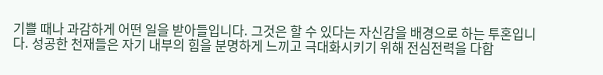기쁠 때나 과감하게 어떤 일을 받아들입니다. 그것은 할 수 있다는 자신감을 배경으로 하는 투혼입니다. 성공한 천재들은 자기 내부의 힘을 분명하게 느끼고 극대화시키기 위해 전심전력을 다합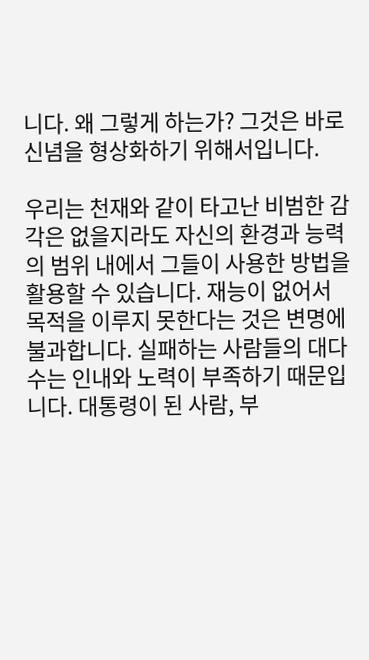니다. 왜 그렇게 하는가? 그것은 바로 신념을 형상화하기 위해서입니다.

우리는 천재와 같이 타고난 비범한 감각은 없을지라도 자신의 환경과 능력의 범위 내에서 그들이 사용한 방법을 활용할 수 있습니다. 재능이 없어서 목적을 이루지 못한다는 것은 변명에 불과합니다. 실패하는 사람들의 대다수는 인내와 노력이 부족하기 때문입니다. 대통령이 된 사람, 부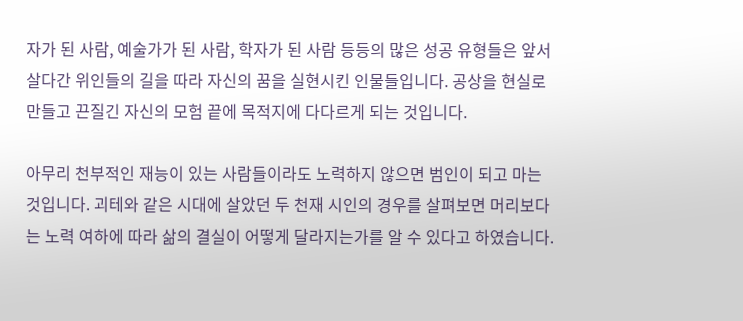자가 된 사람, 예술가가 된 사람, 학자가 된 사람 등등의 많은 성공 유형들은 앞서 살다간 위인들의 길을 따라 자신의 꿈을 실현시킨 인물들입니다. 공상을 현실로 만들고 끈질긴 자신의 모험 끝에 목적지에 다다르게 되는 것입니다.

아무리 천부적인 재능이 있는 사람들이라도 노력하지 않으면 범인이 되고 마는 것입니다. 괴테와 같은 시대에 살았던 두 천재 시인의 경우를 살펴보면 머리보다는 노력 여하에 따라 삶의 결실이 어떻게 달라지는가를 알 수 있다고 하였습니다.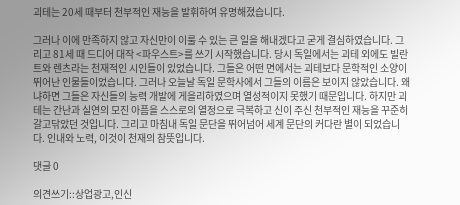괴테는 20세 때부터 천부적인 재능을 발휘하여 유명해졌습니다.

그러나 이에 만족하지 않고 자신만이 이룰 수 있는 큰 일을 해내겠다고 굳게 결심하였습니다. 그리고 81세 때 드디어 대작 <파우스트>를 쓰기 시작했습니다. 당시 독일에서는 괴테 외에도 빌란트와 렌츠라는 천재적인 시인들이 있었습니다. 그들은 어떤 면에서는 괴테보다 문학적인 소양이 뛰어난 인물들이었습니다. 그러나 오늘날 독일 문학사에서 그들의 이름은 보이지 않았습니다. 왜냐하면 그들은 자신들의 능력 개발에 게을리하였으며 열성적이지 못했기 때문입니다. 하지만 괴테는 간난과 실연의 모진 아픔을 스스로의 열정으로 극복하고 신이 주신 천부적인 재능을 꾸준히 갈고닦았던 것입니다. 그리고 마침내 독일 문단을 뛰어넘어 세계 문단의 커다란 별이 되었습니다. 인내와 노력, 이것이 천재의 참뜻입니다.

댓글 0

의견쓰기::상업광고,인신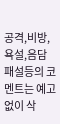공격,비방,욕설,음담패설등의 코멘트는 예고없이 삭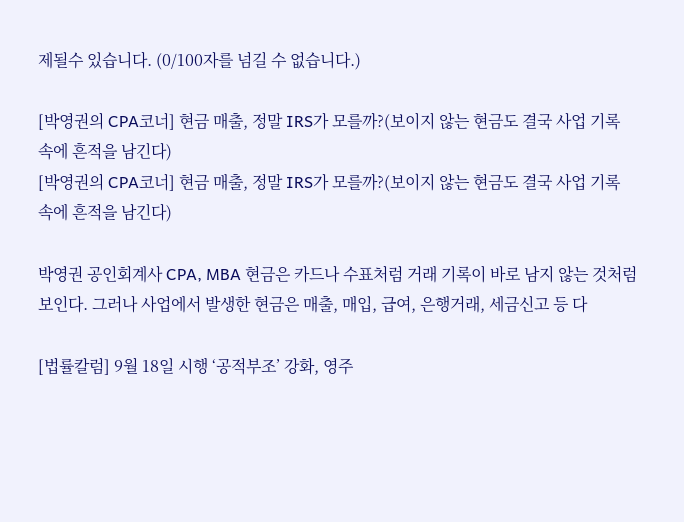제될수 있습니다. (0/100자를 넘길 수 없습니다.)

[박영권의 CPA코너] 현금 매출, 정말 IRS가 모를까?(보이지 않는 현금도 결국 사업 기록 속에 흔적을 남긴다)
[박영권의 CPA코너] 현금 매출, 정말 IRS가 모를까?(보이지 않는 현금도 결국 사업 기록 속에 흔적을 남긴다)

박영권 공인회계사 CPA, MBA 현금은 카드나 수표처럼 거래 기록이 바로 남지 않는 것처럼 보인다. 그러나 사업에서 발생한 현금은 매출, 매입, 급여, 은행거래, 세금신고 등 다

[법률칼럼] 9월 18일 시행 ‘공적부조’ 강화, 영주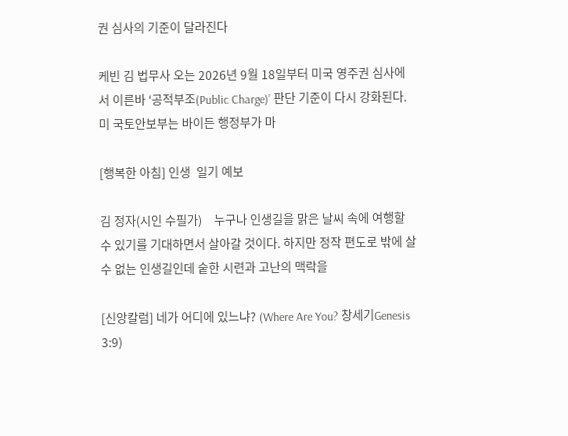권 심사의 기준이 달라진다

케빈 김 법무사 오는 2026년 9월 18일부터 미국 영주권 심사에서 이른바 ‘공적부조(Public Charge)’ 판단 기준이 다시 강화된다. 미 국토안보부는 바이든 행정부가 마

[행복한 아침] 인생  일기 예보

김 정자(시인 수필가)    누구나 인생길을 맑은 날씨 속에 여행할 수 있기를 기대하면서 살아갈 것이다. 하지만 정작 편도로 밖에 살 수 없는 인생길인데 숱한 시련과 고난의 맥락을

[신앙칼럼] 네가 어디에 있느냐? (Where Are You? 창세기Genesis 3:9)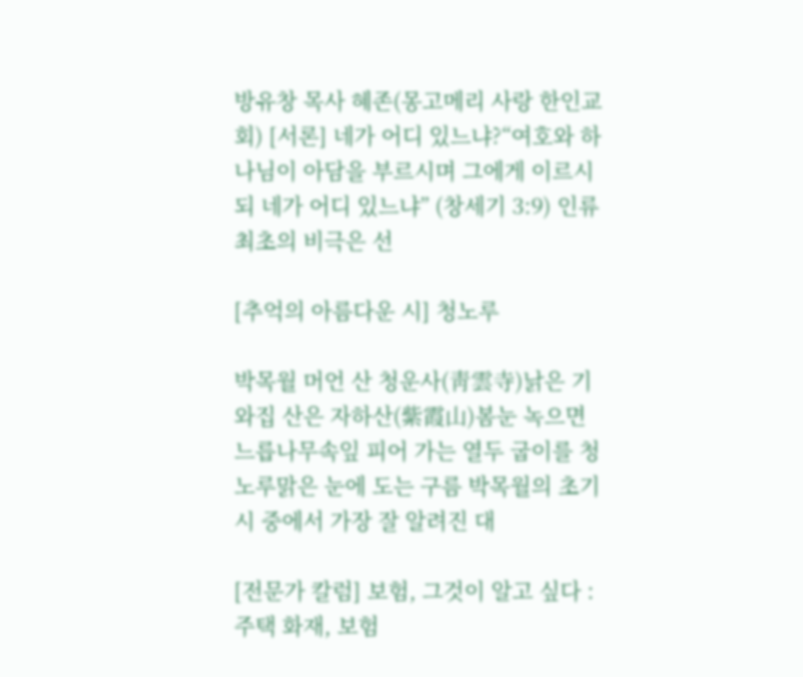방유창 목사 혜존(몽고메리 사랑 한인교회) [서론] 네가 어디 있느냐?“여호와 하나님이 아담을 부르시며 그에게 이르시되 네가 어디 있느냐” (창세기 3:9) 인류 최초의 비극은 선

[추억의 아름다운 시] 청노루

박목월 머언 산 청운사(靑雲寺)낡은 기와집 산은 자하산(紫霞山)봄눈 녹으면 느릅나무속잎 피어 가는 열두 굽이를 청노루맑은 눈에 도는 구름 박목월의 초기시 중에서 가장 잘 알려진 대

[전문가 칼럼] 보험, 그것이 알고 싶다 : 주택 화재, 보험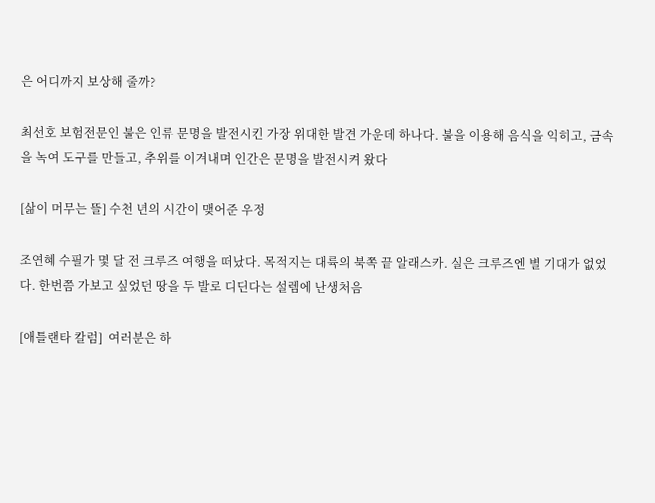은 어디까지 보상해 줄까?

최선호 보험전문인 불은 인류 문명을 발전시킨 가장 위대한 발견 가운데 하나다. 불을 이용해 음식을 익히고, 금속을 녹여 도구를 만들고, 추위를 이겨내며 인간은 문명을 발전시켜 왔다

[삶이 머무는 뜰] 수천 년의 시간이 맺어준 우정

조연혜 수필가 몇 달 전 크루즈 여행을 떠났다. 목적지는 대륙의 북쪽 끝 알래스카. 실은 크루즈엔 별 기대가 없었다. 한번쯤 가보고 싶었던 땅을 두 발로 디딘다는 설렘에 난생처음

[애틀랜타 칼럼]  여러분은 하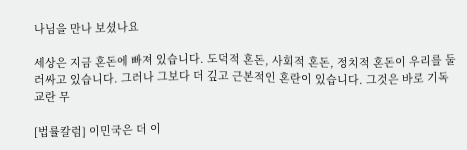나님을 만나 보셨나요

세상은 지금 혼돈에 빠져 있습니다. 도덕적 혼돈, 사회적 혼돈, 정치적 혼돈이 우리를 둘러싸고 있습니다. 그러나 그보다 더 깊고 근본적인 혼란이 있습니다. 그것은 바로 기독교란 무

[법률칼럼] 이민국은 더 이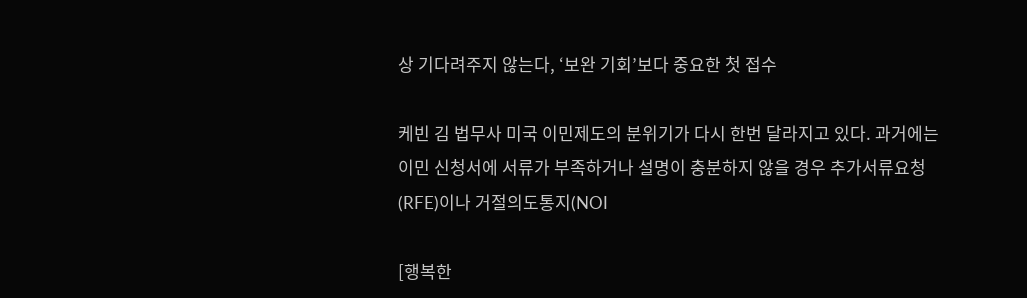상 기다려주지 않는다, ‘보완 기회’보다 중요한 첫 접수

케빈 김 법무사 미국 이민제도의 분위기가 다시 한번 달라지고 있다. 과거에는 이민 신청서에 서류가 부족하거나 설명이 충분하지 않을 경우 추가서류요청(RFE)이나 거절의도통지(NOI

[행복한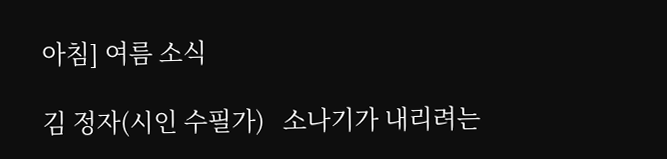아침] 여름 소식

김 정자(시인 수필가)   소나기가 내리려는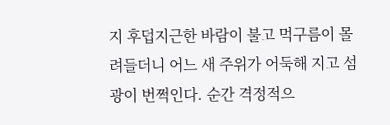지 후덥지근한 바람이 불고 먹구름이 몰려들더니 어느 새 주위가 어둑해 지고 섬광이 번쩍인다. 순간 격정적으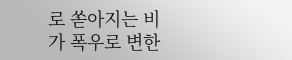로 쏟아지는 비가 폭우로 변한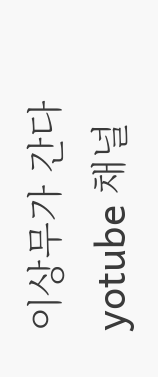이상무가 간다 yotube 채널